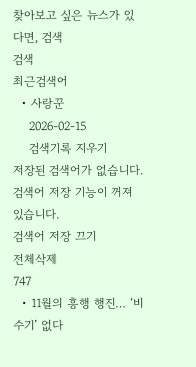찾아보고 싶은 뉴스가 있다면, 검색
검색
최근검색어
  • 사랑꾼
    2026-02-15
    검색기록 지우기
저장된 검색어가 없습니다.
검색어 저장 기능이 꺼져 있습니다.
검색어 저장 끄기
전체삭제
747
  • 11월의 흥행 행진… ‘비수기’ 없다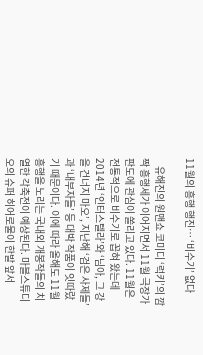11월의 흥행 행진… ‘비수기’ 없다

    유해진의 원맨쇼 코미디 ‘럭키’의 깜짝 흥행세가 이어지면서 11월 극장가 판도에 관심이 쏠리고 있다. 11월은 전통적으로 비수기로 꼽혀 왔는데 2014년 ‘인터스텔라’와 ‘님아, 그 강을 건너지 마오’, 지난해 ‘검은 사제들’과 ‘내부자들’ 등 대박 작품이 잇따랐기 때문이다. 이에 따라 올해도 11월 흥행을 노리는 국내외 개봉작들의 치열한 각축전이 예상된다. 마블스튜디오의 슈퍼 히어로물이 한발 앞서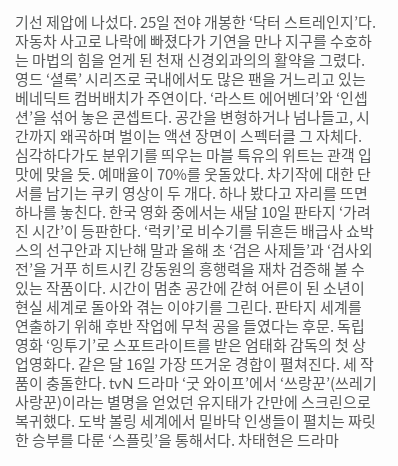기선 제압에 나섰다. 25일 전야 개봉한 ‘닥터 스트레인지’다. 자동차 사고로 나락에 빠졌다가 기연을 만나 지구를 수호하는 마법의 힘을 얻게 된 천재 신경외과의의 활약을 그렸다. 영드 ‘셜록’ 시리즈로 국내에서도 많은 팬을 거느리고 있는 베네딕트 컴버배치가 주연이다. ‘라스트 에어벤더’와 ‘인셉션’을 섞어 놓은 콘셉트다. 공간을 변형하거나 넘나들고, 시간까지 왜곡하며 벌이는 액션 장면이 스펙터클 그 자체다. 심각하다가도 분위기를 띄우는 마블 특유의 위트는 관객 입맛에 맞을 듯. 예매율이 70%를 웃돌았다. 차기작에 대한 단서를 남기는 쿠키 영상이 두 개다. 하나 봤다고 자리를 뜨면 하나를 놓친다. 한국 영화 중에서는 새달 10일 판타지 ‘가려진 시간’이 등판한다. ‘럭키’로 비수기를 뒤흔든 배급사 쇼박스의 선구안과 지난해 말과 올해 초 ‘검은 사제들’과 ‘검사외전’을 거푸 히트시킨 강동원의 흥행력을 재차 검증해 볼 수 있는 작품이다. 시간이 멈춘 공간에 갇혀 어른이 된 소년이 현실 세계로 돌아와 겪는 이야기를 그린다. 판타지 세계를 연출하기 위해 후반 작업에 무척 공을 들였다는 후문. 독립영화 ‘잉투기’로 스포트라이트를 받은 엄태화 감독의 첫 상업영화다. 같은 달 16일 가장 뜨거운 경합이 펼쳐진다. 세 작품이 충돌한다. tvN 드라마 ‘굿 와이프’에서 ‘쓰랑꾼’(쓰레기 사랑꾼)이라는 별명을 얻었던 유지태가 간만에 스크린으로 복귀했다. 도박 볼링 세계에서 밑바닥 인생들이 펼치는 짜릿한 승부를 다룬 ‘스플릿’을 통해서다. 차태현은 드라마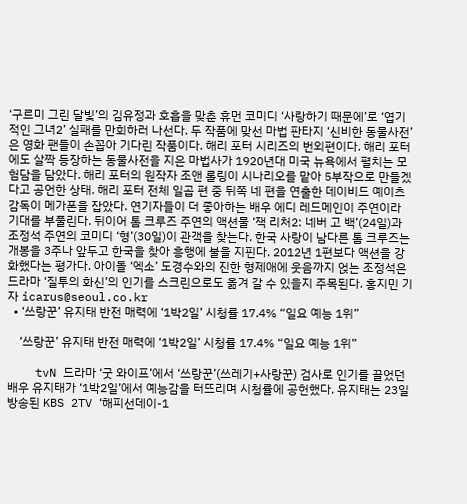‘구르미 그린 달빛’의 김유정과 호흡을 맞춘 휴먼 코미디 ‘사랑하기 때문에’로 ‘엽기적인 그녀2’ 실패를 만회하러 나선다. 두 작품에 맞선 마법 판타지 ‘신비한 동물사전’은 영화 팬들이 손꼽아 기다린 작품이다. 해리 포터 시리즈의 번외편이다. 해리 포터에도 살짝 등장하는 동물사전을 지은 마법사가 1920년대 미국 뉴욕에서 펼치는 모험담을 담았다. 해리 포터의 원작자 조앤 롤링이 시나리오를 맡아 5부작으로 만들겠다고 공언한 상태. 해리 포터 전체 일곱 편 중 뒤쪽 네 편을 연출한 데이비드 예이츠 감독이 메가폰을 잡았다. 연기자들이 더 좋아하는 배우 에디 레드메인이 주연이라 기대를 부풀린다. 뒤이어 톰 크루즈 주연의 액션물 ‘잭 리처2: 네버 고 백’(24일)과 조정석 주연의 코미디 ‘형’(30일)이 관객을 찾는다. 한국 사랑이 남다른 톰 크루즈는 개봉을 3주나 앞두고 한국을 찾아 흥행에 불을 지핀다. 2012년 1편보다 액션을 강화했다는 평가다. 아이돌 ‘엑소’ 도경수와의 진한 형제애에 웃음까지 얹는 조정석은 드라마 ‘질투의 화신’의 인기를 스크린으로도 옮겨 갈 수 있을지 주목된다. 홍지민 기자 icarus@seoul.co.kr
  • ‘쓰랑꾼’ 유지태 반전 매력에 ‘1박2일’ 시청률 17.4% “일요 예능 1위”

    ‘쓰랑꾼’ 유지태 반전 매력에 ‘1박2일’ 시청률 17.4% “일요 예능 1위”

    tvN 드라마 ‘굿 와이프’에서 ‘쓰랑꾼’(쓰레기+사랑꾼) 검사로 인기를 끌었던 배우 유지태가 ‘1박2일’에서 예능감을 터뜨리며 시청률에 공헌했다. 유지태는 23일 방송된 KBS 2TV ‘해피선데이-1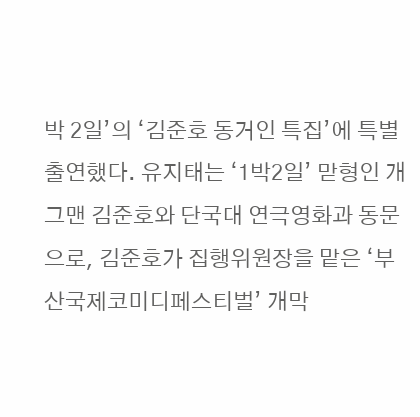박 2일’의 ‘김준호 동거인 특집’에 특별 출연했다. 유지태는 ‘1박2일’ 맏형인 개그맨 김준호와 단국대 연극영화과 동문으로, 김준호가 집행위원장을 맡은 ‘부산국제코미디페스티벌’ 개막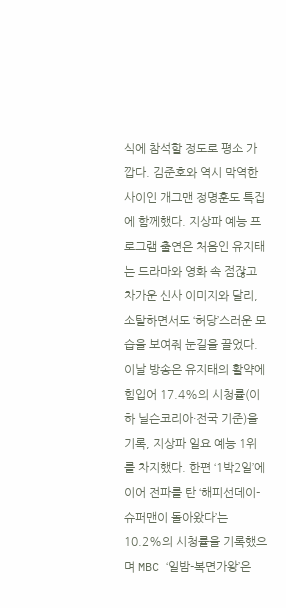식에 참석할 정도로 평소 가깝다. 김준호와 역시 막역한 사이인 개그맨 정명훈도 특집에 함께했다. 지상파 예능 프로그램 출연은 처음인 유지태는 드라마와 영화 속 점잖고 차가운 신사 이미지와 달리, 소탈하면서도 ‘허당’스러운 모습을 보여줘 눈길을 끌었다. 이날 방송은 유지태의 활약에 힘입어 17.4%의 시청률(이하 닐슨코리아·전국 기준)을 기록, 지상파 일요 예능 1위를 차지했다. 한편 ‘1박2일’에 이어 전파를 탄 ‘해피선데이-슈퍼맨이 돌아왔다’는 10.2%의 시청률을 기록했으며 MBC ‘일밤-복면가왕’은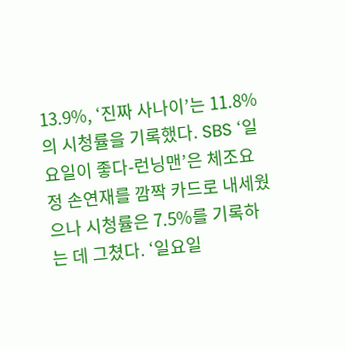13.9%, ‘진짜 사나이’는 11.8%의 시청률을 기록했다. SBS ‘일요일이 좋다-런닝맨’은 체조요정 손연재를 깜짝 카드로 내세웠으나 시청률은 7.5%를 기록하는 데 그쳤다. ‘일요일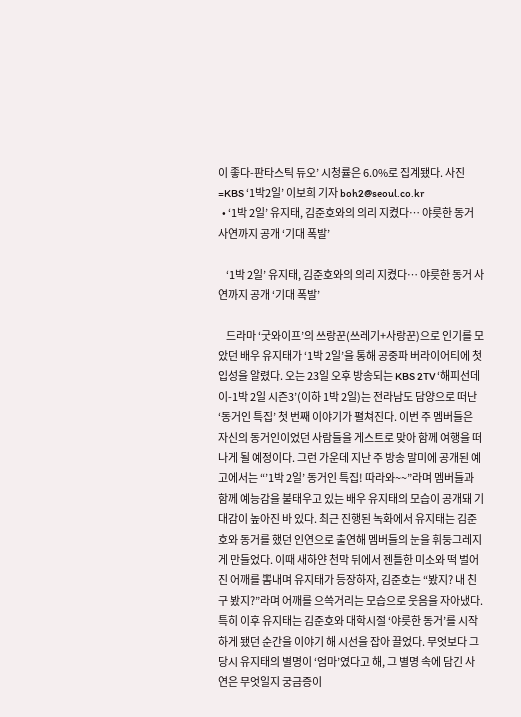이 좋다-판타스틱 듀오’ 시청률은 6.0%로 집계됐다. 사진=KBS ‘1박2일’ 이보희 기자 boh2@seoul.co.kr
  • ‘1박 2일’ 유지태, 김준호와의 의리 지켰다… 야릇한 동거 사연까지 공개 ‘기대 폭발’

    ‘1박 2일’ 유지태, 김준호와의 의리 지켰다… 야릇한 동거 사연까지 공개 ‘기대 폭발’

    드라마 ‘굿와이프’의 쓰랑꾼(쓰레기+사랑꾼)으로 인기를 모았던 배우 유지태가 ‘1박 2일’을 통해 공중파 버라이어티에 첫 입성을 알렸다. 오는 23일 오후 방송되는 KBS 2TV ‘해피선데이-1박 2일 시즌3’(이하 1박 2일)는 전라남도 담양으로 떠난 ‘동거인 특집’ 첫 번째 이야기가 펼쳐진다. 이번 주 멤버들은 자신의 동거인이었던 사람들을 게스트로 맞아 함께 여행을 떠나게 될 예정이다. 그런 가운데 지난 주 방송 말미에 공개된 예고에서는 “’1박 2일’ 동거인 특집! 따라와~~”라며 멤버들과 함께 예능감을 불태우고 있는 배우 유지태의 모습이 공개돼 기대감이 높아진 바 있다. 최근 진행된 녹화에서 유지태는 김준호와 동거를 했던 인연으로 출연해 멤버들의 눈을 휘둥그레지게 만들었다. 이때 새하얀 천막 뒤에서 젠틀한 미소와 떡 벌어진 어깨를 뽐내며 유지태가 등장하자, 김준호는 “봤지? 내 친구 봤지?”라며 어깨를 으쓱거리는 모습으로 웃음을 자아냈다. 특히 이후 유지태는 김준호와 대학시절 ‘야릇한 동거’를 시작하게 됐던 순간을 이야기 해 시선을 잡아 끌었다. 무엇보다 그 당시 유지태의 별명이 ‘엄마’였다고 해, 그 별명 속에 담긴 사연은 무엇일지 궁금증이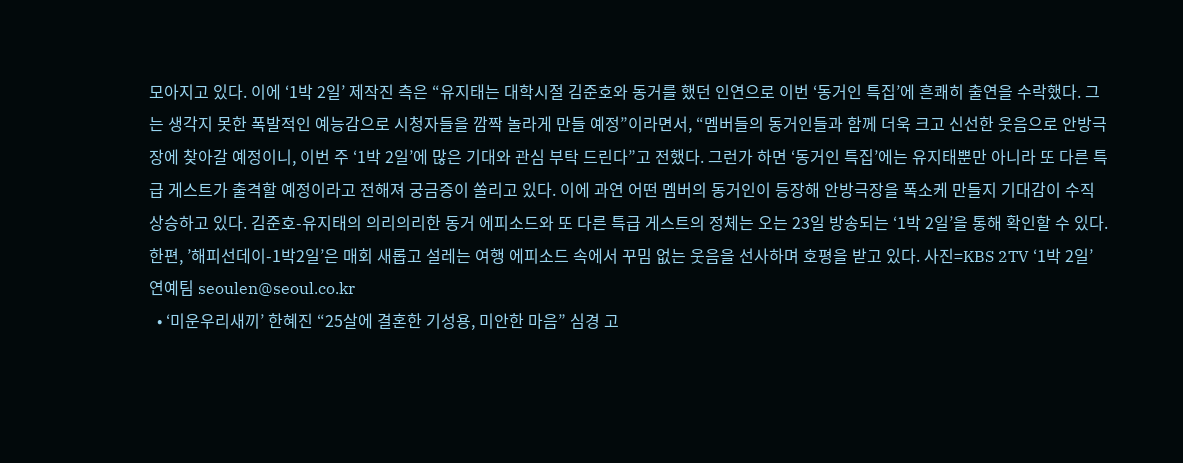모아지고 있다. 이에 ‘1박 2일’ 제작진 측은 “유지태는 대학시절 김준호와 동거를 했던 인연으로 이번 ‘동거인 특집’에 흔쾌히 출연을 수락했다. 그는 생각지 못한 폭발적인 예능감으로 시청자들을 깜짝 놀라게 만들 예정”이라면서, “멤버들의 동거인들과 함께 더욱 크고 신선한 웃음으로 안방극장에 찾아갈 예정이니, 이번 주 ‘1박 2일’에 많은 기대와 관심 부탁 드린다”고 전했다. 그런가 하면 ‘동거인 특집’에는 유지태뿐만 아니라 또 다른 특급 게스트가 출격할 예정이라고 전해져 궁금증이 쏠리고 있다. 이에 과연 어떤 멤버의 동거인이 등장해 안방극장을 폭소케 만들지 기대감이 수직 상승하고 있다. 김준호-유지태의 의리의리한 동거 에피소드와 또 다른 특급 게스트의 정체는 오는 23일 방송되는 ‘1박 2일’을 통해 확인할 수 있다. 한편, ’해피선데이-1박2일’은 매회 새롭고 설레는 여행 에피소드 속에서 꾸밈 없는 웃음을 선사하며 호평을 받고 있다. 사진=KBS 2TV ‘1박 2일’ 연예팀 seoulen@seoul.co.kr
  • ‘미운우리새끼’ 한혜진 “25살에 결혼한 기성용, 미안한 마음” 심경 고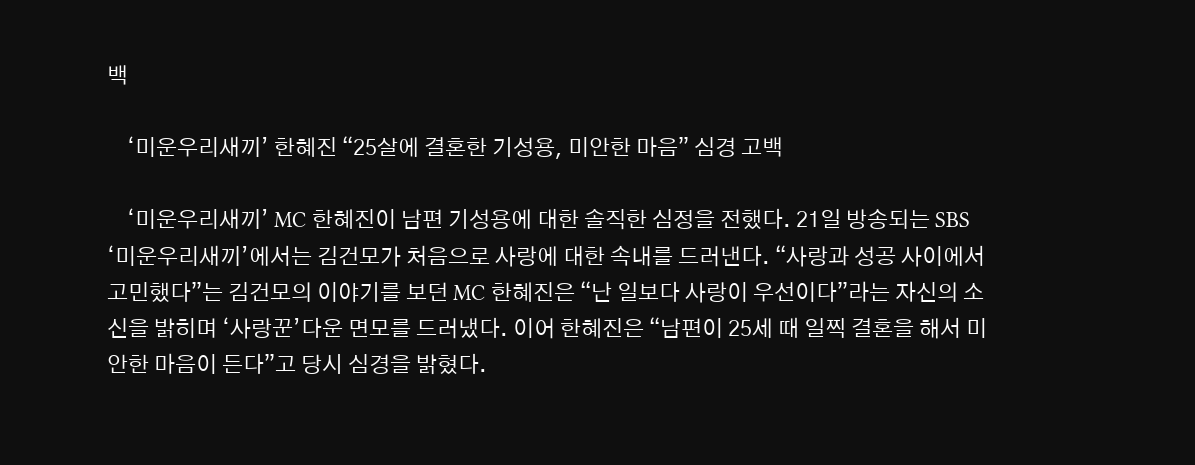백

    ‘미운우리새끼’ 한혜진 “25살에 결혼한 기성용, 미안한 마음” 심경 고백

    ‘미운우리새끼’ MC 한혜진이 남편 기성용에 대한 솔직한 심정을 전했다. 21일 방송되는 SBS ‘미운우리새끼’에서는 김건모가 처음으로 사랑에 대한 속내를 드러낸다. “사랑과 성공 사이에서 고민했다”는 김건모의 이야기를 보던 MC 한혜진은 “난 일보다 사랑이 우선이다”라는 자신의 소신을 밝히며 ‘사랑꾼’다운 면모를 드러냈다. 이어 한혜진은 “남편이 25세 때 일찍 결혼을 해서 미안한 마음이 든다”고 당시 심경을 밝혔다.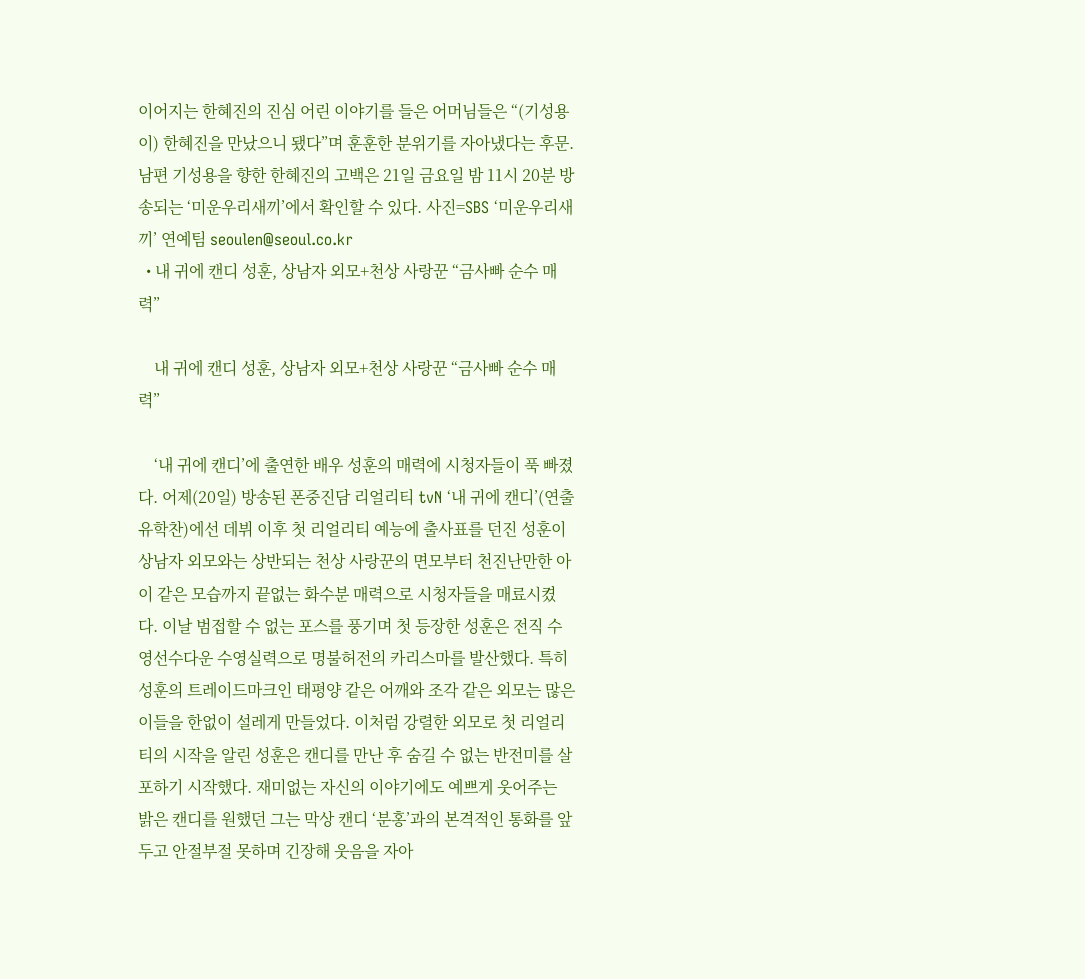이어지는 한혜진의 진심 어린 이야기를 들은 어머님들은 “(기성용이) 한혜진을 만났으니 됐다”며 훈훈한 분위기를 자아냈다는 후문. 남편 기성용을 향한 한혜진의 고백은 21일 금요일 밤 11시 20분 방송되는 ‘미운우리새끼’에서 확인할 수 있다. 사진=SBS ‘미운우리새끼’ 연예팀 seoulen@seoul.co.kr
  • 내 귀에 캔디 성훈, 상남자 외모+천상 사랑꾼 “금사빠 순수 매력”

    내 귀에 캔디 성훈, 상남자 외모+천상 사랑꾼 “금사빠 순수 매력”

    ‘내 귀에 캔디’에 출연한 배우 성훈의 매력에 시청자들이 푹 빠졌다. 어제(20일) 방송된 폰중진담 리얼리티 tvN ‘내 귀에 캔디’(연출 유학찬)에선 데뷔 이후 첫 리얼리티 예능에 출사표를 던진 성훈이 상남자 외모와는 상반되는 천상 사랑꾼의 면모부터 천진난만한 아이 같은 모습까지 끝없는 화수분 매력으로 시청자들을 매료시켰다. 이날 범접할 수 없는 포스를 풍기며 첫 등장한 성훈은 전직 수영선수다운 수영실력으로 명불허전의 카리스마를 발산했다. 특히 성훈의 트레이드마크인 태평양 같은 어깨와 조각 같은 외모는 많은 이들을 한없이 설레게 만들었다. 이처럼 강렬한 외모로 첫 리얼리티의 시작을 알린 성훈은 캔디를 만난 후 숨길 수 없는 반전미를 살포하기 시작했다. 재미없는 자신의 이야기에도 예쁘게 웃어주는 밝은 캔디를 원했던 그는 막상 캔디 ‘분홍’과의 본격적인 통화를 앞두고 안절부절 못하며 긴장해 웃음을 자아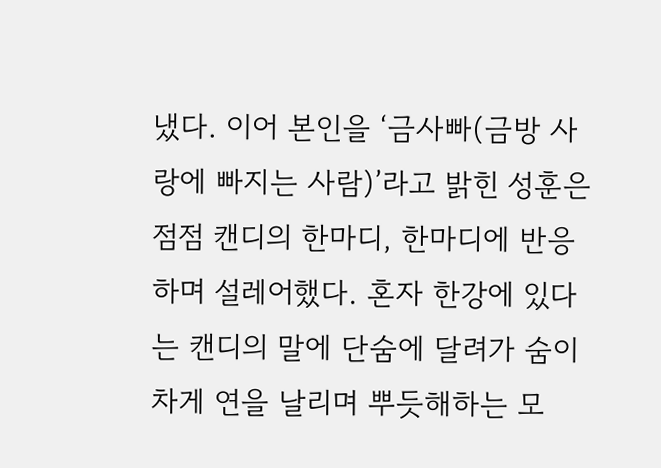냈다. 이어 본인을 ‘금사빠(금방 사랑에 빠지는 사람)’라고 밝힌 성훈은 점점 캔디의 한마디, 한마디에 반응하며 설레어했다. 혼자 한강에 있다는 캔디의 말에 단숨에 달려가 숨이 차게 연을 날리며 뿌듯해하는 모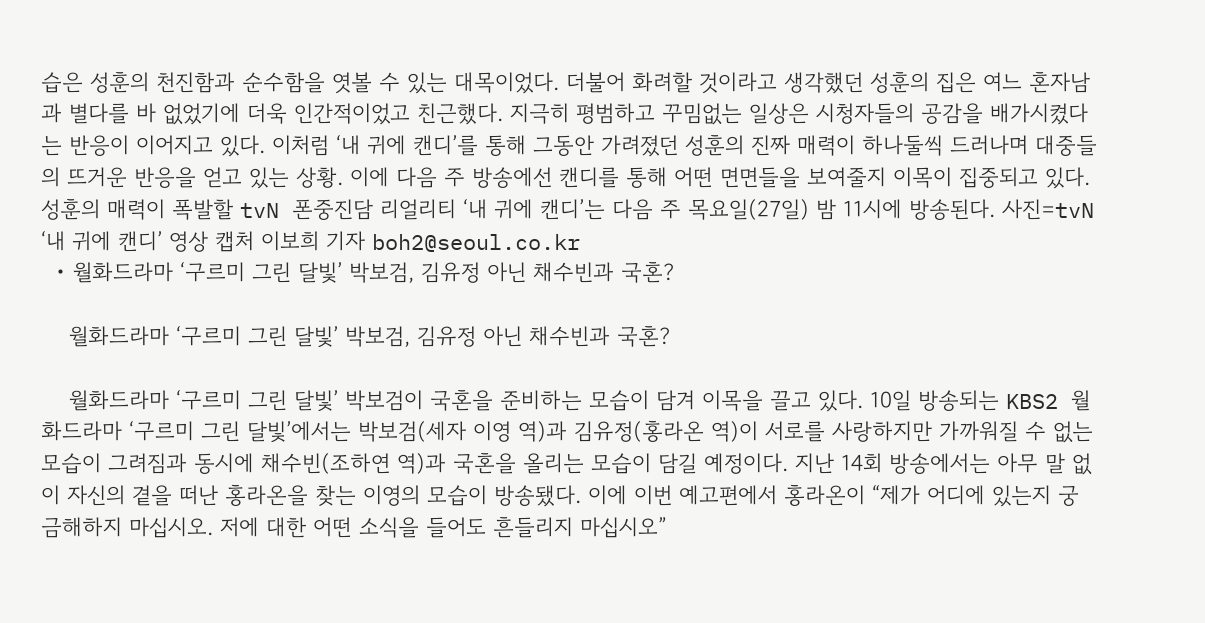습은 성훈의 천진함과 순수함을 엿볼 수 있는 대목이었다. 더불어 화려할 것이라고 생각했던 성훈의 집은 여느 혼자남과 별다를 바 없었기에 더욱 인간적이었고 친근했다. 지극히 평범하고 꾸밈없는 일상은 시청자들의 공감을 배가시켰다는 반응이 이어지고 있다. 이처럼 ‘내 귀에 캔디’를 통해 그동안 가려졌던 성훈의 진짜 매력이 하나둘씩 드러나며 대중들의 뜨거운 반응을 얻고 있는 상황. 이에 다음 주 방송에선 캔디를 통해 어떤 면면들을 보여줄지 이목이 집중되고 있다. 성훈의 매력이 폭발할 tvN 폰중진담 리얼리티 ‘내 귀에 캔디’는 다음 주 목요일(27일) 밤 11시에 방송된다. 사진=tvN ‘내 귀에 캔디’ 영상 캡처 이보희 기자 boh2@seoul.co.kr
  • 월화드라마 ‘구르미 그린 달빛’ 박보검, 김유정 아닌 채수빈과 국혼?

    월화드라마 ‘구르미 그린 달빛’ 박보검, 김유정 아닌 채수빈과 국혼?

    월화드라마 ‘구르미 그린 달빛’ 박보검이 국혼을 준비하는 모습이 담겨 이목을 끌고 있다. 10일 방송되는 KBS2 월화드라마 ‘구르미 그린 달빛’에서는 박보검(세자 이영 역)과 김유정(홍라온 역)이 서로를 사랑하지만 가까워질 수 없는 모습이 그려짐과 동시에 채수빈(조하연 역)과 국혼을 올리는 모습이 담길 예정이다. 지난 14회 방송에서는 아무 말 없이 자신의 곁을 떠난 홍라온을 찾는 이영의 모습이 방송됐다. 이에 이번 예고편에서 홍라온이 “제가 어디에 있는지 궁금해하지 마십시오. 저에 대한 어떤 소식을 들어도 흔들리지 마십시오”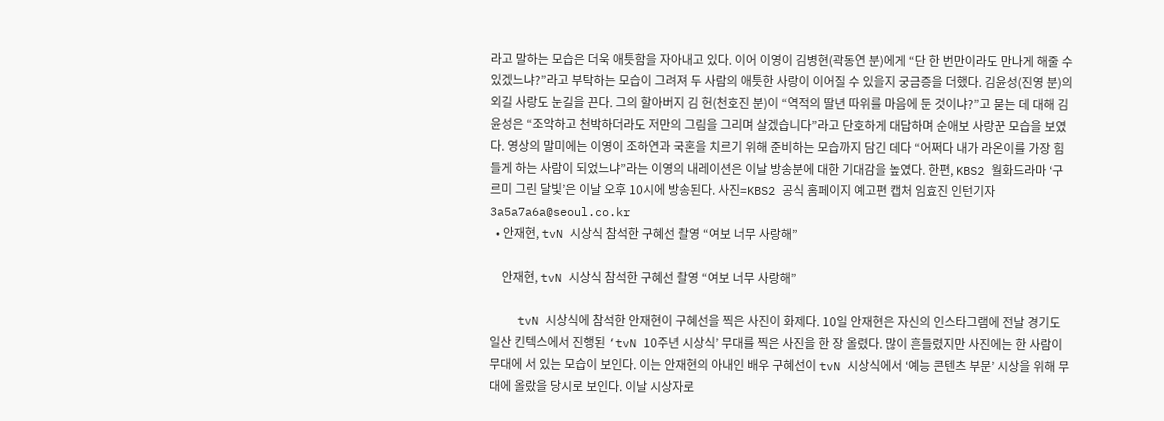라고 말하는 모습은 더욱 애틋함을 자아내고 있다. 이어 이영이 김병현(곽동연 분)에게 “단 한 번만이라도 만나게 해줄 수 있겠느냐?”라고 부탁하는 모습이 그려져 두 사람의 애틋한 사랑이 이어질 수 있을지 궁금증을 더했다. 김윤성(진영 분)의 외길 사랑도 눈길을 끈다. 그의 할아버지 김 헌(천호진 분)이 “역적의 딸년 따위를 마음에 둔 것이냐?”고 묻는 데 대해 김윤성은 “조악하고 천박하더라도 저만의 그림을 그리며 살겠습니다”라고 단호하게 대답하며 순애보 사랑꾼 모습을 보였다. 영상의 말미에는 이영이 조하연과 국혼을 치르기 위해 준비하는 모습까지 담긴 데다 “어쩌다 내가 라온이를 가장 힘들게 하는 사람이 되었느냐”라는 이영의 내레이션은 이날 방송분에 대한 기대감을 높였다. 한편, KBS2 월화드라마 ‘구르미 그린 달빛’은 이날 오후 10시에 방송된다. 사진=KBS2 공식 홈페이지 예고편 캡처 임효진 인턴기자 3a5a7a6a@seoul.co.kr
  • 안재현, tvN 시상식 참석한 구혜선 촬영 “여보 너무 사랑해”

    안재현, tvN 시상식 참석한 구혜선 촬영 “여보 너무 사랑해”

    tvN 시상식에 참석한 안재현이 구혜선을 찍은 사진이 화제다. 10일 안재현은 자신의 인스타그램에 전날 경기도 일산 킨텍스에서 진행된 ‘tvN 10주년 시상식’ 무대를 찍은 사진을 한 장 올렸다. 많이 흔들렸지만 사진에는 한 사람이 무대에 서 있는 모습이 보인다. 이는 안재현의 아내인 배우 구혜선이 tvN 시상식에서 ‘예능 콘텐츠 부문’ 시상을 위해 무대에 올랐을 당시로 보인다. 이날 시상자로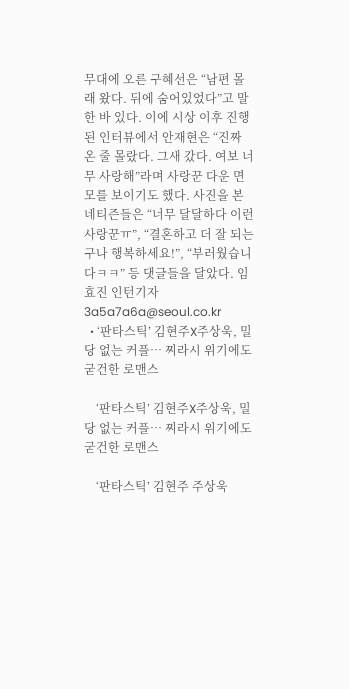무대에 오른 구혜선은 “남편 몰래 왔다. 뒤에 숨어있었다”고 말한 바 있다. 이에 시상 이후 진행된 인터뷰에서 안재현은 “진짜 온 줄 몰랐다. 그새 갔다. 여보 너무 사랑해”라며 사랑꾼 다운 면모를 보이기도 했다. 사진을 본 네티즌들은 “너무 달달하다 이런 사랑꾼ㅠ”, “결혼하고 더 잘 되는구나 행복하세요!”, “부러웠습니다ㅋㅋ” 등 댓글들을 달았다. 임효진 인턴기자 3a5a7a6a@seoul.co.kr
  • ‘판타스틱’ 김현주X주상욱, 밀당 없는 커플… 찌라시 위기에도 굳건한 로맨스

    ‘판타스틱’ 김현주X주상욱, 밀당 없는 커플… 찌라시 위기에도 굳건한 로맨스

    ‘판타스틱’ 김현주 주상욱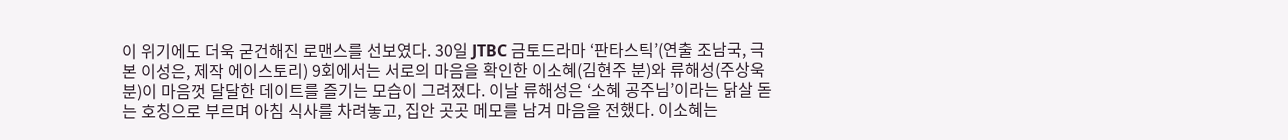이 위기에도 더욱 굳건해진 로맨스를 선보였다. 30일 JTBC 금토드라마 ‘판타스틱’(연출 조남국, 극본 이성은, 제작 에이스토리) 9회에서는 서로의 마음을 확인한 이소혜(김현주 분)와 류해성(주상욱 분)이 마음껏 달달한 데이트를 즐기는 모습이 그려졌다. 이날 류해성은 ‘소혜 공주님’이라는 닭살 돋는 호칭으로 부르며 아침 식사를 차려놓고, 집안 곳곳 메모를 남겨 마음을 전했다. 이소혜는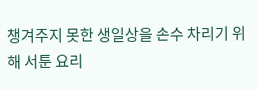챙겨주지 못한 생일상을 손수 차리기 위해 서툰 요리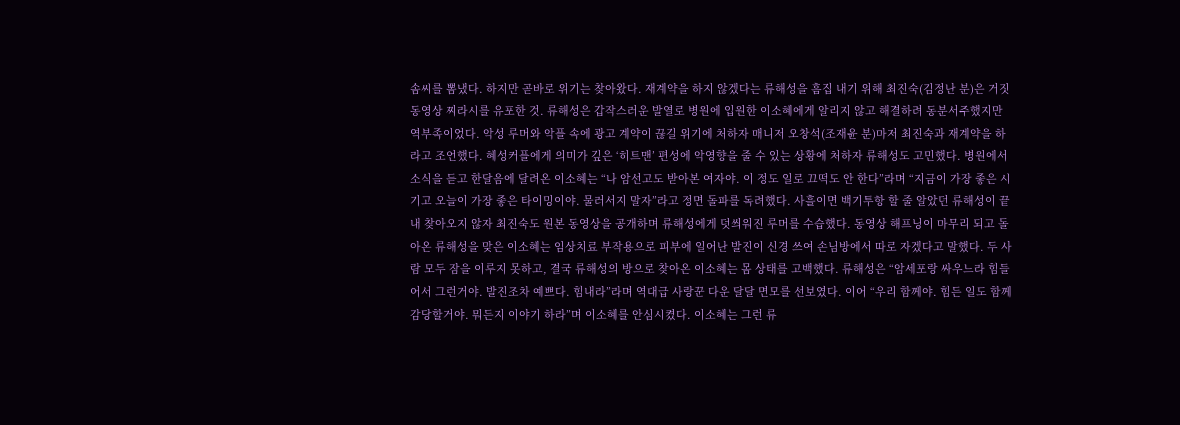솜씨를 뽐냈다. 하지만 곧바로 위기는 찾아왔다. 재계약을 하지 않겠다는 류해성을 흠집 내기 위해 최진숙(김정난 분)은 거짓 동영상 찌라시를 유포한 것. 류해성은 갑작스러운 발열로 병원에 입원한 이소혜에게 알리지 않고 해결하려 동분서주했지만 역부족이었다. 악성 루머와 악플 속에 광고 계약이 끊길 위기에 처하자 매니저 오창석(조재윤 분)마저 최진숙과 재계약을 하라고 조언했다. 혜성커플에게 의미가 깊은 ‘히트맨’ 편성에 악영향을 줄 수 있는 상황에 처하자 류해성도 고민했다. 병원에서 소식을 듣고 한달음에 달려온 이소혜는 “나 암선고도 받아본 여자야. 이 정도 일로 끄떡도 안 한다”라며 “지금이 가장 좋은 시기고 오늘이 가장 좋은 타이밍이야. 물러서지 말자”라고 정면 돌파를 독려했다. 사흘이면 백기투항 할 줄 알았던 류해성이 끝내 찾아오지 않자 최진숙도 원본 동영상을 공개하며 류해성에게 덧씌워진 루머를 수습했다. 동영상 해프닝이 마무리 되고 돌아온 류해성을 맞은 이소혜는 임상치료 부작용으로 피부에 일어난 발진이 신경 쓰여 손님방에서 따로 자겠다고 말했다. 두 사람 모두 잠을 이루지 못하고, 결국 류해성의 방으로 찾아온 이소혜는 몸 상태를 고백했다. 류해성은 “암세포랑 싸우느라 힘들어서 그런거야. 발진조차 예쁘다. 힘내라”라며 역대급 사랑꾼 다운 달달 면모를 선보였다. 이어 “우리 함께야. 힘든 일도 함께 감당할거야. 뭐든지 이야기 하라”며 이소혜를 안심시켰다. 이소혜는 그런 류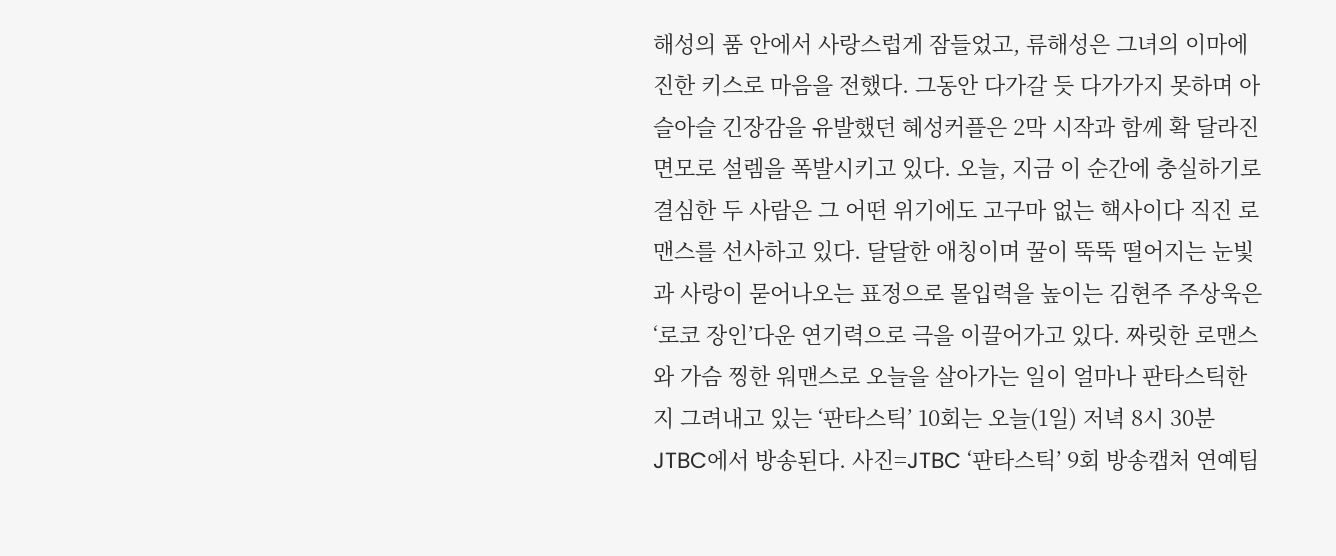해성의 품 안에서 사랑스럽게 잠들었고, 류해성은 그녀의 이마에 진한 키스로 마음을 전했다. 그동안 다가갈 듯 다가가지 못하며 아슬아슬 긴장감을 유발했던 혜성커플은 2막 시작과 함께 확 달라진 면모로 설렘을 폭발시키고 있다. 오늘, 지금 이 순간에 충실하기로 결심한 두 사람은 그 어떤 위기에도 고구마 없는 핵사이다 직진 로맨스를 선사하고 있다. 달달한 애칭이며 꿀이 뚝뚝 떨어지는 눈빛과 사랑이 묻어나오는 표정으로 몰입력을 높이는 김현주 주상욱은 ‘로코 장인’다운 연기력으로 극을 이끌어가고 있다. 짜릿한 로맨스와 가슴 찡한 워맨스로 오늘을 살아가는 일이 얼마나 판타스틱한지 그려내고 있는 ‘판타스틱’ 10회는 오늘(1일) 저녁 8시 30분 JTBC에서 방송된다. 사진=JTBC ‘판타스틱’ 9회 방송캡처 연예팀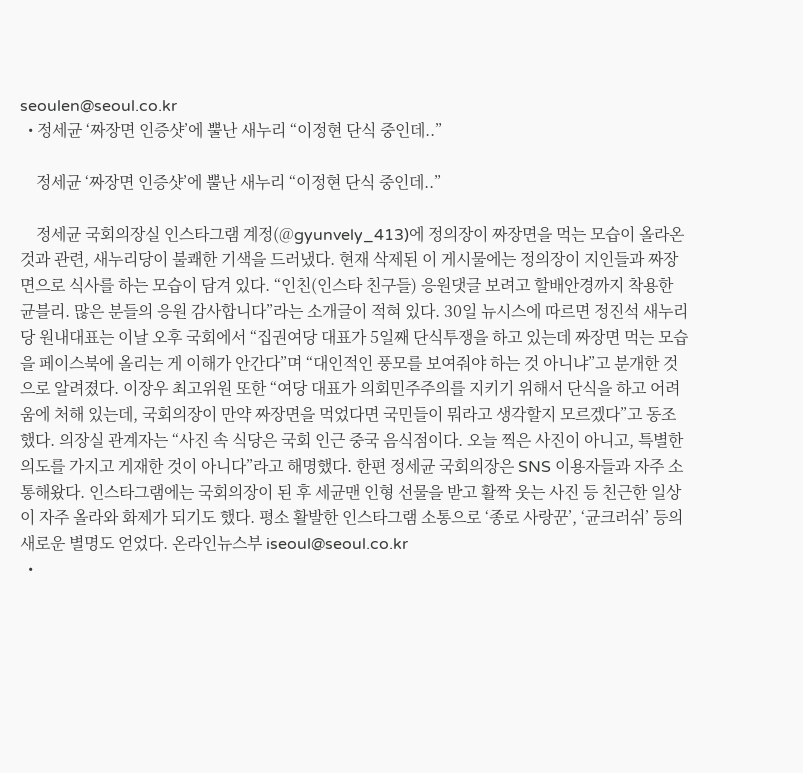seoulen@seoul.co.kr
  • 정세균 ‘짜장면 인증샷’에 뿔난 새누리 “이정현 단식 중인데..”

    정세균 ‘짜장면 인증샷’에 뿔난 새누리 “이정현 단식 중인데..”

    정세균 국회의장실 인스타그램 계정(@gyunvely_413)에 정의장이 짜장면을 먹는 모습이 올라온 것과 관련, 새누리당이 불쾌한 기색을 드러냈다. 현재 삭제된 이 게시물에는 정의장이 지인들과 짜장면으로 식사를 하는 모습이 담겨 있다. “인친(인스타 친구들) 응원댓글 보려고 할배안경까지 착용한 균블리. 많은 분들의 응원 감사합니다”라는 소개글이 적혀 있다. 30일 뉴시스에 따르면 정진석 새누리당 원내대표는 이날 오후 국회에서 “집권여당 대표가 5일째 단식투쟁을 하고 있는데 짜장면 먹는 모습을 페이스북에 올리는 게 이해가 안간다”며 “대인적인 풍모를 보여줘야 하는 것 아니냐”고 분개한 것으로 알려졌다. 이장우 최고위원 또한 “여당 대표가 의회민주주의를 지키기 위해서 단식을 하고 어려움에 처해 있는데, 국회의장이 만약 짜장면을 먹었다면 국민들이 뭐라고 생각할지 모르겠다”고 동조했다. 의장실 관계자는 “사진 속 식당은 국회 인근 중국 음식점이다. 오늘 찍은 사진이 아니고, 특별한 의도를 가지고 게재한 것이 아니다”라고 해명했다. 한편 정세균 국회의장은 SNS 이용자들과 자주 소통해왔다. 인스타그램에는 국회의장이 된 후 세균맨 인형 선물을 받고 활짝 웃는 사진 등 친근한 일상이 자주 올라와 화제가 되기도 했다. 평소 활발한 인스타그램 소통으로 ‘종로 사랑꾼’, ‘균크러쉬’ 등의 새로운 별명도 얻었다. 온라인뉴스부 iseoul@seoul.co.kr
  •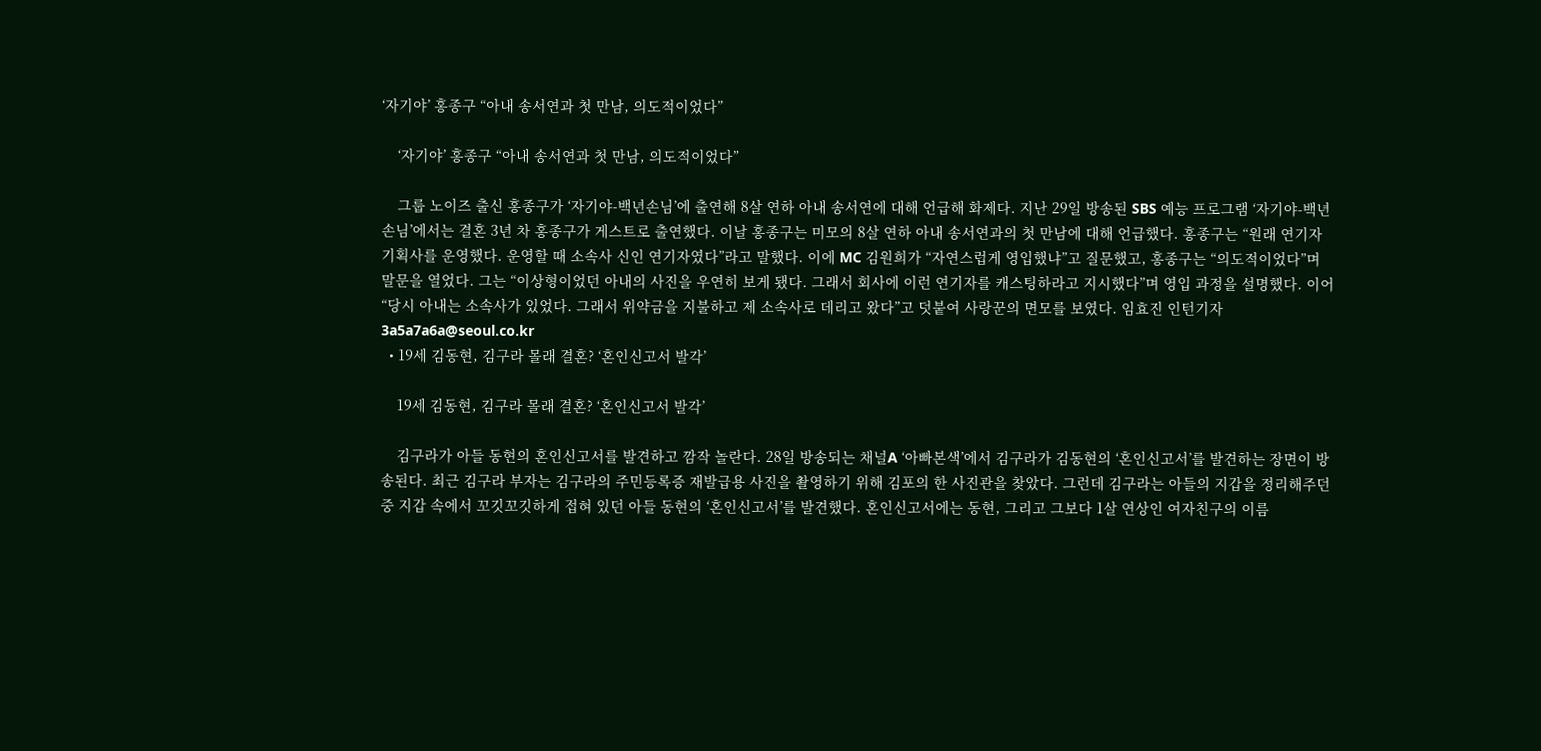‘자기야’ 홍종구 “아내 송서연과 첫 만남, 의도적이었다”

    ‘자기야’ 홍종구 “아내 송서연과 첫 만남, 의도적이었다”

    그룹 노이즈 출신 홍종구가 ‘자기야-백년손님’에 출연해 8살 연하 아내 송서연에 대해 언급해 화제다. 지난 29일 방송된 SBS 예능 프로그램 ‘자기야-백년손님’에서는 결혼 3년 차 홍종구가 게스트로 출연했다. 이날 홍종구는 미모의 8살 연하 아내 송서연과의 첫 만남에 대해 언급했다. 홍종구는 “원래 연기자 기획사를 운영했다. 운영할 때 소속사 신인 연기자였다”라고 말했다. 이에 MC 김원희가 “자연스럽게 영입했냐”고 질문했고, 홍종구는 “의도적이었다”며 말문을 열었다. 그는 “이상형이었던 아내의 사진을 우연히 보게 됐다. 그래서 회사에 이런 연기자를 캐스팅하라고 지시했다”며 영입 과정을 설명했다. 이어 “당시 아내는 소속사가 있었다. 그래서 위약금을 지불하고 제 소속사로 데리고 왔다”고 덧붙여 사랑꾼의 면모를 보였다. 임효진 인턴기자 3a5a7a6a@seoul.co.kr
  • 19세 김동현, 김구라 몰래 결혼? ‘혼인신고서 발각’

    19세 김동현, 김구라 몰래 결혼? ‘혼인신고서 발각’

    김구라가 아들 동현의 혼인신고서를 발견하고 깜작 놀란다. 28일 방송되는 채널A ‘아빠본색’에서 김구라가 김동현의 ‘혼인신고서’를 발견하는 장면이 방송된다. 최근 김구라 부자는 김구라의 주민등록증 재발급용 사진을 촬영하기 위해 김포의 한 사진관을 찾았다. 그런데 김구라는 아들의 지갑을 정리해주던 중 지갑 속에서 꼬깃꼬깃하게 접혀 있던 아들 동현의 ‘혼인신고서’를 발견했다. 혼인신고서에는 동현, 그리고 그보다 1살 연상인 여자친구의 이름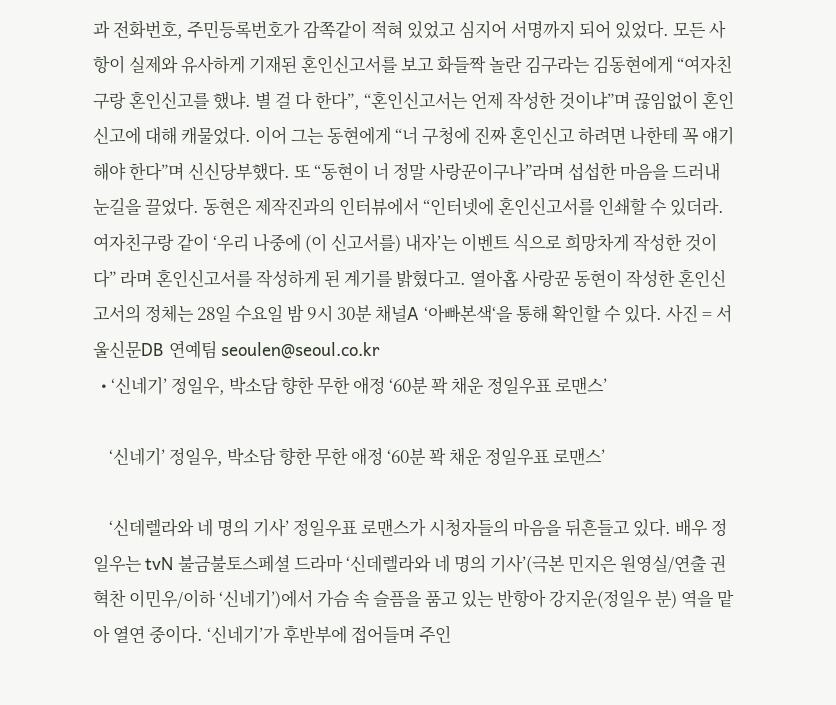과 전화번호, 주민등록번호가 감쪽같이 적혀 있었고 심지어 서명까지 되어 있었다. 모든 사항이 실제와 유사하게 기재된 혼인신고서를 보고 화들짝 놀란 김구라는 김동현에게 “여자친구랑 혼인신고를 했냐. 별 걸 다 한다”, “혼인신고서는 언제 작성한 것이냐”며 끊임없이 혼인신고에 대해 캐물었다. 이어 그는 동현에게 “너 구청에 진짜 혼인신고 하려면 나한테 꼭 얘기해야 한다”며 신신당부했다. 또 “동현이 너 정말 사랑꾼이구나”라며 섭섭한 마음을 드러내 눈길을 끌었다. 동현은 제작진과의 인터뷰에서 “인터넷에 혼인신고서를 인쇄할 수 있더라. 여자친구랑 같이 ‘우리 나중에 (이 신고서를) 내자’는 이벤트 식으로 희망차게 작성한 것이다” 라며 혼인신고서를 작성하게 된 계기를 밝혔다고. 열아홉 사랑꾼 동현이 작성한 혼인신고서의 정체는 28일 수요일 밤 9시 30분 채널A ‘아빠본색‘을 통해 확인할 수 있다. 사진 = 서울신문DB 연예팀 seoulen@seoul.co.kr
  • ‘신네기’ 정일우, 박소담 향한 무한 애정 ‘60분 꽉 채운 정일우표 로맨스’

    ‘신네기’ 정일우, 박소담 향한 무한 애정 ‘60분 꽉 채운 정일우표 로맨스’

    ‘신데렐라와 네 명의 기사’ 정일우표 로맨스가 시청자들의 마음을 뒤흔들고 있다. 배우 정일우는 tvN 불금불토스페셜 드라마 ‘신데렐라와 네 명의 기사’(극본 민지은 원영실/연출 권혁찬 이민우/이하 ‘신네기’)에서 가슴 속 슬픔을 품고 있는 반항아 강지운(정일우 분) 역을 맡아 열연 중이다. ‘신네기’가 후반부에 접어들며 주인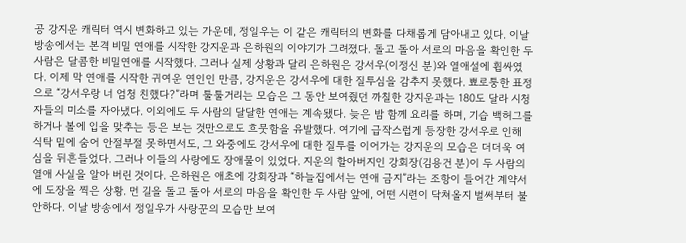공 강지운 캐릭터 역시 변화하고 있는 가운데, 정일우는 이 같은 캐릭터의 변화를 다채롭게 담아내고 있다. 이날 방송에서는 본격 비밀 연애를 시작한 강지운과 은하원의 이야기가 그려졌다. 돌고 돌아 서로의 마음을 확인한 두 사람은 달콤한 비밀연애를 시작했다. 그러나 실제 상황과 달리 은하원은 강서우(이정신 분)와 열애설에 휩싸였다. 이제 막 연애를 시작한 귀여운 연인인 만큼, 강지운은 강서우에 대한 질투심을 감추지 못했다. 뾰로퉁한 표정으로 “강서우랑 너 엄청 친했다?”라며 툴툴거리는 모습은 그 동안 보여줬던 까칠한 강지운과는 180도 달라 시청자들의 미소를 자아냈다. 이외에도 두 사람의 달달한 연애는 계속됐다. 늦은 밤 함께 요리를 하며, 기습 백허그를 하거나 볼에 입을 맞추는 등은 보는 것만으로도 흐뭇함을 유발했다. 여기에 급작스럽게 등장한 강서우로 인해 식탁 밑에 숨어 안절부절 못하면서도, 그 와중에도 강서우에 대한 질투를 이어가는 강지운의 모습은 더더욱 여심을 뒤흔들었다. 그러나 이들의 사랑에도 장애물이 있었다. 지운의 할아버지인 강회장(김용건 분)이 두 사람의 열애 사실을 알아 버린 것이다. 은하원은 애초에 강회장과 “하늘집에서는 연애 금지”라는 조항이 들어간 계약서에 도장을 찍은 상황. 먼 길을 돌고 돌아 서로의 마음을 확인한 두 사람 앞에, 어떤 시련이 닥쳐올지 벌써부터 불안하다. 이날 방송에서 정일우가 사랑꾼의 모습만 보여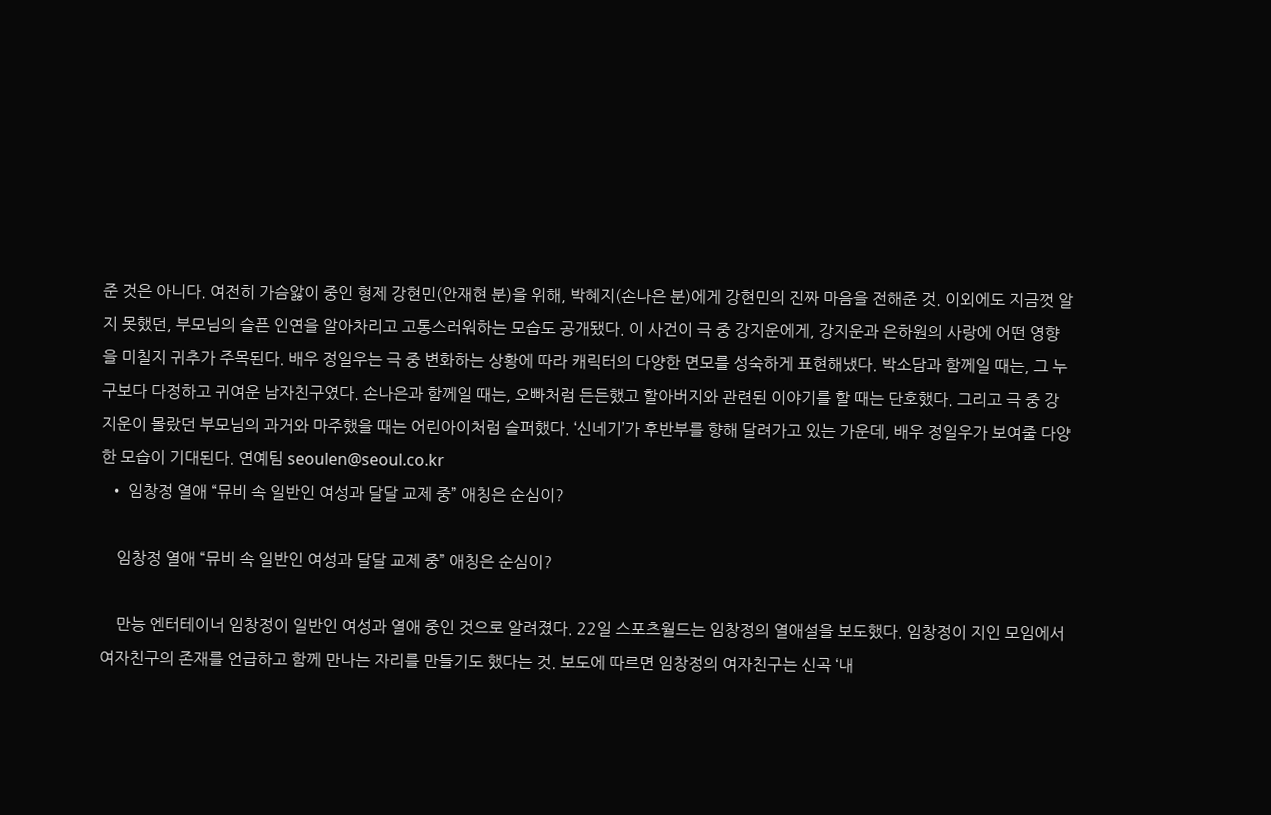준 것은 아니다. 여전히 가슴앓이 중인 형제 강현민(안재현 분)을 위해, 박혜지(손나은 분)에게 강현민의 진짜 마음을 전해준 것. 이외에도 지금껏 알지 못했던, 부모님의 슬픈 인연을 알아차리고 고통스러워하는 모습도 공개됐다. 이 사건이 극 중 강지운에게, 강지운과 은하원의 사랑에 어떤 영향을 미칠지 귀추가 주목된다. 배우 정일우는 극 중 변화하는 상황에 따라 캐릭터의 다양한 면모를 성숙하게 표현해냈다. 박소담과 함께일 때는, 그 누구보다 다정하고 귀여운 남자친구였다. 손나은과 함께일 때는, 오빠처럼 든든했고 할아버지와 관련된 이야기를 할 때는 단호했다. 그리고 극 중 강지운이 몰랐던 부모님의 과거와 마주했을 때는 어린아이처럼 슬퍼했다. ‘신네기’가 후반부를 향해 달려가고 있는 가운데, 배우 정일우가 보여줄 다양한 모습이 기대된다. 연예팀 seoulen@seoul.co.kr
  • 임창정 열애 “뮤비 속 일반인 여성과 달달 교제 중” 애칭은 순심이?

    임창정 열애 “뮤비 속 일반인 여성과 달달 교제 중” 애칭은 순심이?

    만능 엔터테이너 임창정이 일반인 여성과 열애 중인 것으로 알려졌다. 22일 스포츠월드는 임창정의 열애설을 보도했다. 임창정이 지인 모임에서 여자친구의 존재를 언급하고 함께 만나는 자리를 만들기도 했다는 것. 보도에 따르면 임창정의 여자친구는 신곡 ‘내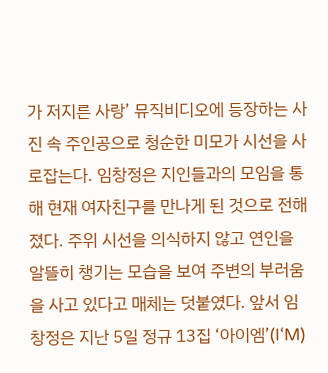가 저지른 사랑’ 뮤직비디오에 등장하는 사진 속 주인공으로 청순한 미모가 시선을 사로잡는다. 임창정은 지인들과의 모임을 통해 현재 여자친구를 만나게 된 것으로 전해졌다. 주위 시선을 의식하지 않고 연인을 알뜰히 챙기는 모습을 보여 주변의 부러움을 사고 있다고 매체는 덧붙였다. 앞서 임창정은 지난 5일 정규 13집 ‘아이엠’(I‘M)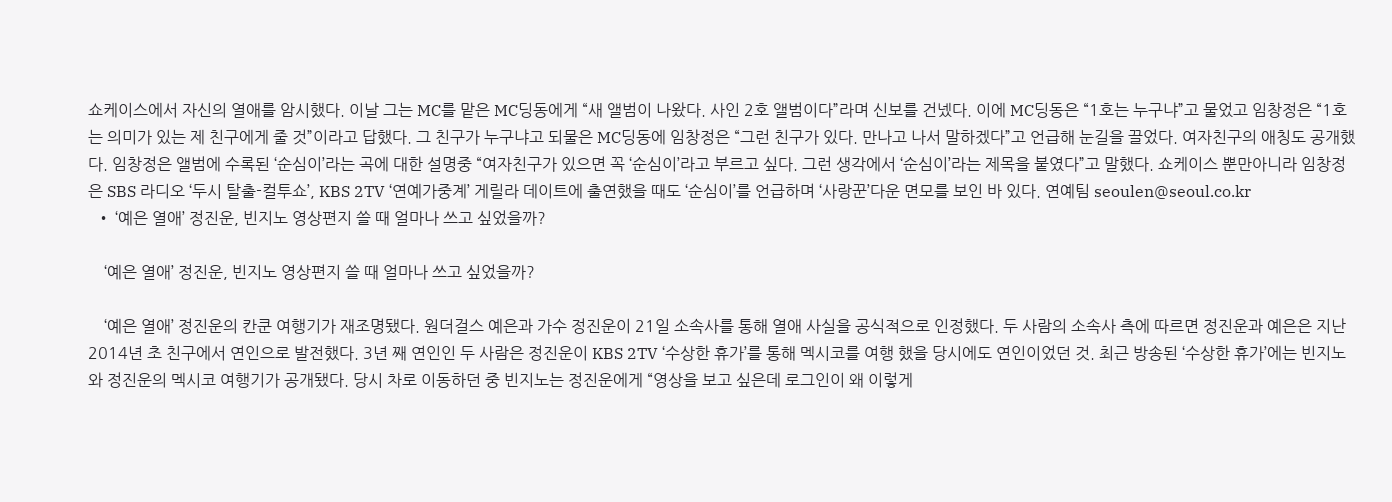쇼케이스에서 자신의 열애를 암시했다. 이날 그는 MC를 맡은 MC딩동에게 “새 앨범이 나왔다. 사인 2호 앨범이다”라며 신보를 건넸다. 이에 MC딩동은 “1호는 누구냐”고 물었고 임창정은 “1호는 의미가 있는 제 친구에게 줄 것”이라고 답했다. 그 친구가 누구냐고 되물은 MC딩동에 임창정은 “그런 친구가 있다. 만나고 나서 말하겠다”고 언급해 눈길을 끌었다. 여자친구의 애칭도 공개했다. 임창정은 앨범에 수록된 ‘순심이’라는 곡에 대한 설명중 “여자친구가 있으면 꼭 ‘순심이’라고 부르고 싶다. 그런 생각에서 ‘순심이’라는 제목을 붙였다”고 말했다. 쇼케이스 뿐만아니라 임창정은 SBS 라디오 ‘두시 탈출-컬투쇼’, KBS 2TV ‘연예가중계’ 게릴라 데이트에 출연했을 때도 ‘순심이’를 언급하며 ‘사랑꾼’다운 면모를 보인 바 있다. 연예팀 seoulen@seoul.co.kr
  • ‘예은 열애’ 정진운, 빈지노 영상편지 쓸 때 얼마나 쓰고 싶었을까?

    ‘예은 열애’ 정진운, 빈지노 영상편지 쓸 때 얼마나 쓰고 싶었을까?

    ‘예은 열애’ 정진운의 칸쿤 여행기가 재조명됐다. 원더걸스 예은과 가수 정진운이 21일 소속사를 통해 열애 사실을 공식적으로 인정했다. 두 사람의 소속사 측에 따르면 정진운과 예은은 지난 2014년 초 친구에서 연인으로 발전했다. 3년 째 연인인 두 사람은 정진운이 KBS 2TV ‘수상한 휴가’를 통해 멕시코를 여행 했을 당시에도 연인이었던 것. 최근 방송된 ‘수상한 휴가’에는 빈지노와 정진운의 멕시코 여행기가 공개됐다. 당시 차로 이동하던 중 빈지노는 정진운에게 “영상을 보고 싶은데 로그인이 왜 이렇게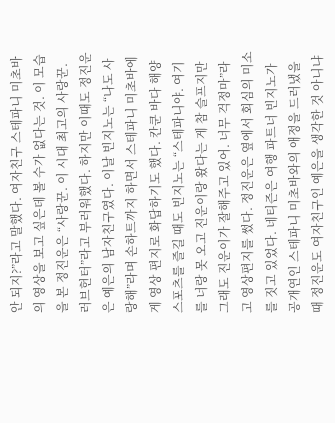안 되지?”라고 말했다. 여자친구 스테파니 미초바의 영상을 보고 싶은데 볼 수가 없다는 것. 이 모습을 본 정진운은 “사랑꾼. 이 시대 최고의 사랑꾼. 러브헌터”라고 부러워했다. 하지만 이때도 정진운은 예은의 남자친구였다. 이날 빈지노는 “나도 사랑해”라며 손하트까지 하면서 스테파니 미초바에게 영상 편지로 화답하기도 했다. 칸쿤 바다 해양스포츠를 즐길 때도 빈지노는 “스테파니야. 여기를 너랑 못 오고 진운이랑 왔다는 게 참 슬프지만 그래도 진운이가 잘해주고 있어. 너무 걱정마”라고 영상편지를 썼다. 정진운은 옆에서 회심의 미소를 짓고 있었다. 네티즌은 여행 파트너 빈지노가 공개연인 스테파니 미초바와의 애정을 드러냈을 때 정진운도 여자친구인 예은을 생각한 것 아니냐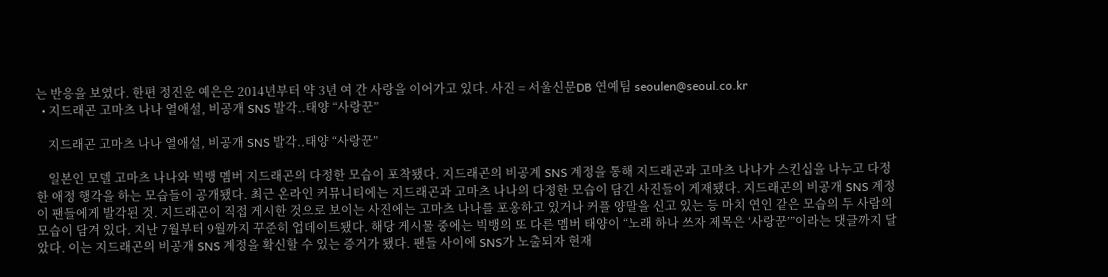는 반응을 보였다. 한편 정진운 예은은 2014년부터 약 3년 여 간 사랑을 이어가고 있다. 사진 = 서울신문DB 연예팀 seoulen@seoul.co.kr
  • 지드래곤 고마츠 나나 열애설, 비공개 SNS 발각..태양 “사랑꾼”

    지드래곤 고마츠 나나 열애설, 비공개 SNS 발각..태양 “사랑꾼”

    일본인 모델 고마츠 나나와 빅뱅 멤버 지드래곤의 다정한 모습이 포착됐다. 지드래곤의 비공계 SNS 계정을 통해 지드래곤과 고마츠 나나가 스킨십을 나누고 다정한 애정 행각을 하는 모습들이 공개됐다. 최근 온라인 커뮤니티에는 지드래곤과 고마츠 나나의 다정한 모습이 담긴 사진들이 게재됐다. 지드래곤의 비공개 SNS 계정이 팬들에게 발각된 것. 지드래곤이 직접 게시한 것으로 보이는 사진에는 고마츠 나나를 포옹하고 있거나 커플 양말을 신고 있는 등 마치 연인 같은 모습의 두 사람의 모습이 담겨 있다. 지난 7월부터 9월까지 꾸준히 업데이트됐다. 해당 게시물 중에는 빅뱅의 또 다른 멤버 태양이 “노래 하나 쓰자 제목은 ‘사랑꾼’”이라는 댓글까지 달았다. 이는 지드래곤의 비공개 SNS 계정을 확신할 수 있는 증거가 됐다. 팬들 사이에 SNS가 노출되자 현재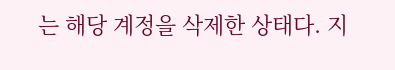는 해당 계정을 삭제한 상태다. 지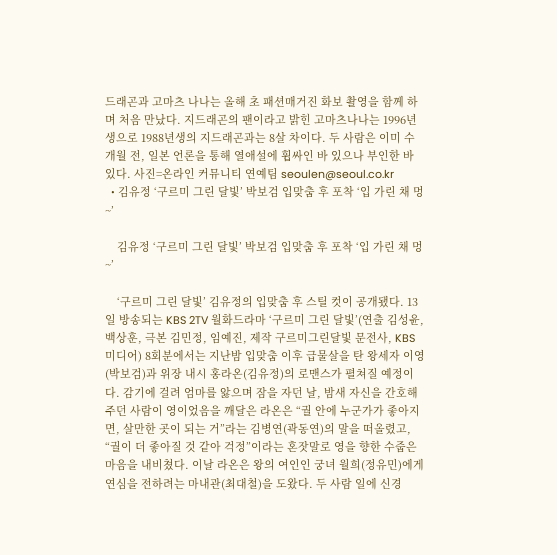드래곤과 고마츠 나나는 올해 초 패션매거진 화보 촬영을 함께 하며 처음 만났다. 지드래곤의 팬이라고 밝힌 고마츠나나는 1996년생으로 1988년생의 지드래곤과는 8살 차이다. 두 사람은 이미 수개월 전, 일본 언론을 통해 열애설에 휩싸인 바 있으나 부인한 바 있다. 사진=온라인 커뮤니티 연예팀 seoulen@seoul.co.kr
  • 김유정 ‘구르미 그린 달빛’ 박보검 입맞춤 후 포착 ‘입 가린 채 멍~’

    김유정 ‘구르미 그린 달빛’ 박보검 입맞춤 후 포착 ‘입 가린 채 멍~’

    ‘구르미 그린 달빛’ 김유정의 입맞춤 후 스틸 컷이 공개됐다. 13일 방송되는 KBS 2TV 월화드라마 ‘구르미 그린 달빛’(연출 김성윤, 백상훈, 극본 김민정, 임예진, 제작 구르미그린달빛 문전사, KBS미디어) 8회분에서는 지난밤 입맞춤 이후 급물살을 탄 왕세자 이영(박보검)과 위장 내시 홍라온(김유정)의 로맨스가 펼쳐질 예정이다. 감기에 걸려 엄마를 앓으며 잠을 자던 날, 밤새 자신을 간호해주던 사람이 영이었음을 깨달은 라온은 “궐 안에 누군가가 좋아지면, 살만한 곳이 되는 거”라는 김병연(곽동연)의 말을 떠올렸고, “궐이 더 좋아질 것 같아 걱정”이라는 혼잣말로 영을 향한 수줍은 마음을 내비쳤다. 이날 라온은 왕의 여인인 궁녀 월희(정유민)에게 연심을 전하려는 마내관(최대철)을 도왔다. 두 사람 일에 신경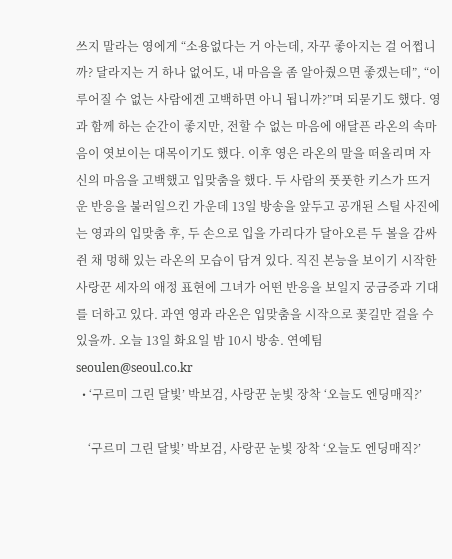쓰지 말라는 영에게 “소용없다는 거 아는데, 자꾸 좋아지는 걸 어쩝니까? 달라지는 거 하나 없어도, 내 마음을 좀 알아줬으면 좋겠는데”, “이루어질 수 없는 사람에겐 고백하면 아니 됩니까?”며 되묻기도 했다. 영과 함께 하는 순간이 좋지만, 전할 수 없는 마음에 애달픈 라온의 속마음이 엿보이는 대목이기도 했다. 이후 영은 라온의 말을 떠올리며 자신의 마음을 고백했고 입맞춤을 했다. 두 사람의 풋풋한 키스가 뜨거운 반응을 불러일으킨 가운데 13일 방송을 앞두고 공개된 스틸 사진에는 영과의 입맞춤 후, 두 손으로 입을 가리다가 달아오른 두 볼을 감싸 쥔 채 멍해 있는 라온의 모습이 담겨 있다. 직진 본능을 보이기 시작한 사랑꾼 세자의 애정 표현에 그녀가 어떤 반응을 보일지 궁금증과 기대를 더하고 있다. 과연 영과 라온은 입맞춤을 시작으로 꽃길만 걸을 수 있을까. 오늘 13일 화요일 밤 10시 방송. 연예팀 seoulen@seoul.co.kr
  • ‘구르미 그린 달빛’ 박보검, 사랑꾼 눈빛 장착 ‘오늘도 엔딩매직?’

    ‘구르미 그린 달빛’ 박보검, 사랑꾼 눈빛 장착 ‘오늘도 엔딩매직?’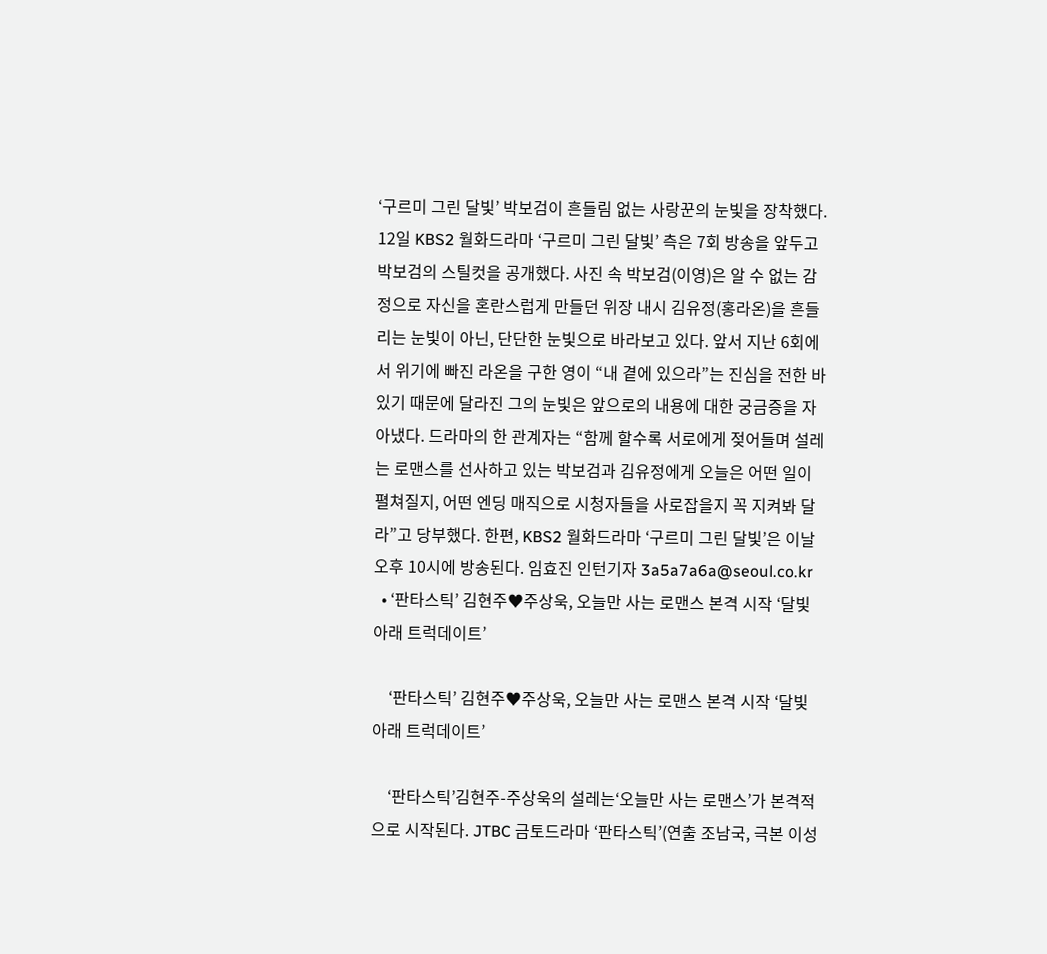‘구르미 그린 달빛’ 박보검이 흔들림 없는 사랑꾼의 눈빛을 장착했다. 12일 KBS2 월화드라마 ‘구르미 그린 달빛’ 측은 7회 방송을 앞두고 박보검의 스틸컷을 공개했다. 사진 속 박보검(이영)은 알 수 없는 감정으로 자신을 혼란스럽게 만들던 위장 내시 김유정(홍라온)을 흔들리는 눈빛이 아닌, 단단한 눈빛으로 바라보고 있다. 앞서 지난 6회에서 위기에 빠진 라온을 구한 영이 “내 곁에 있으라”는 진심을 전한 바 있기 때문에 달라진 그의 눈빛은 앞으로의 내용에 대한 궁금증을 자아냈다. 드라마의 한 관계자는 “함께 할수록 서로에게 젖어들며 설레는 로맨스를 선사하고 있는 박보검과 김유정에게 오늘은 어떤 일이 펼쳐질지, 어떤 엔딩 매직으로 시청자들을 사로잡을지 꼭 지켜봐 달라”고 당부했다. 한편, KBS2 월화드라마 ‘구르미 그린 달빛’은 이날 오후 10시에 방송된다. 임효진 인턴기자 3a5a7a6a@seoul.co.kr
  • ‘판타스틱’ 김현주♥주상욱, 오늘만 사는 로맨스 본격 시작 ‘달빛 아래 트럭데이트’

    ‘판타스틱’ 김현주♥주상욱, 오늘만 사는 로맨스 본격 시작 ‘달빛 아래 트럭데이트’

    ‘판타스틱’김현주-주상욱의 설레는‘오늘만 사는 로맨스’가 본격적으로 시작된다. JTBC 금토드라마 ‘판타스틱’(연출 조남국, 극본 이성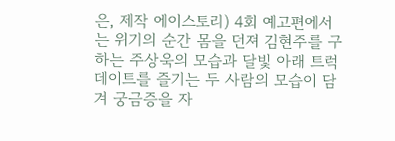은, 제작 에이스토리) 4회 예고편에서는 위기의 순간 몸을 던져 김현주를 구하는 주상욱의 모습과 달빛 아래 트럭데이트를 즐기는 두 사람의 모습이 담겨 궁금증을 자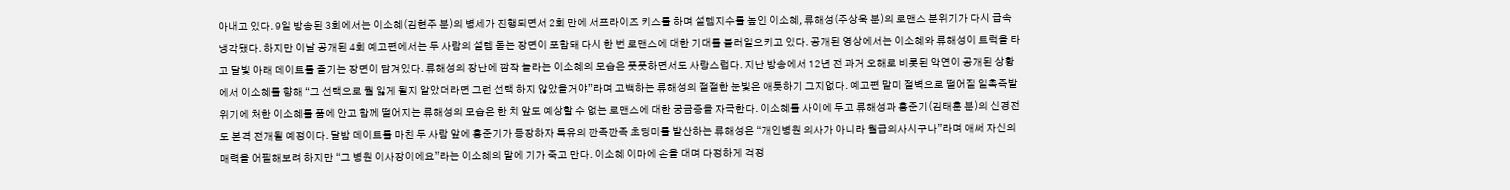아내고 있다. 9일 방송된 3회에서는 이소혜(김현주 분)의 병세가 진행되면서 2회 만에 서프라이즈 키스를 하며 설렘지수를 높인 이소혜, 류해성(주상욱 분)의 로맨스 분위기가 다시 급속 냉각됐다. 하지만 이날 공개된 4회 예고편에서는 두 사람의 설렘 돋는 장면이 포함돼 다시 한 번 로맨스에 대한 기대를 불러일으키고 있다. 공개된 영상에서는 이소혜와 류해성이 트럭을 타고 달빛 아래 데이트를 즐기는 장면이 담겨있다. 류해성의 장난에 깜작 놀라는 이소혜의 모습은 풋풋하면서도 사랑스럽다. 지난 방송에서 12년 전 과거 오해로 비롯된 악연이 공개된 상황에서 이소혜를 향해 “그 선택으로 뭘 잃게 될지 알았더라면 그런 선택 하지 않았을거야”라며 고백하는 류해성의 절절한 눈빛은 애틋하기 그지없다. 예고편 말미 절벽으로 떨어질 일촉즉발 위기에 처한 이소혜를 품에 안고 함께 떨어지는 류해성의 모습은 한 치 앞도 예상할 수 없는 로맨스에 대한 궁금증을 자극한다. 이소혜를 사이에 두고 류해성과 홍준기(김태훈 분)의 신경전도 본격 전개될 예정이다. 달밤 데이트를 마친 두 사람 앞에 홍준기가 등장하자 특유의 깐족깐족 초딩미를 발산하는 류해성은 “개인병원 의사가 아니라 월급의사시구나”라며 애써 자신의 매력을 어필해보려 하지만 “그 병원 이사장이에요”라는 이소혜의 말에 기가 죽고 만다. 이소혜 이마에 손을 대며 다정하게 걱정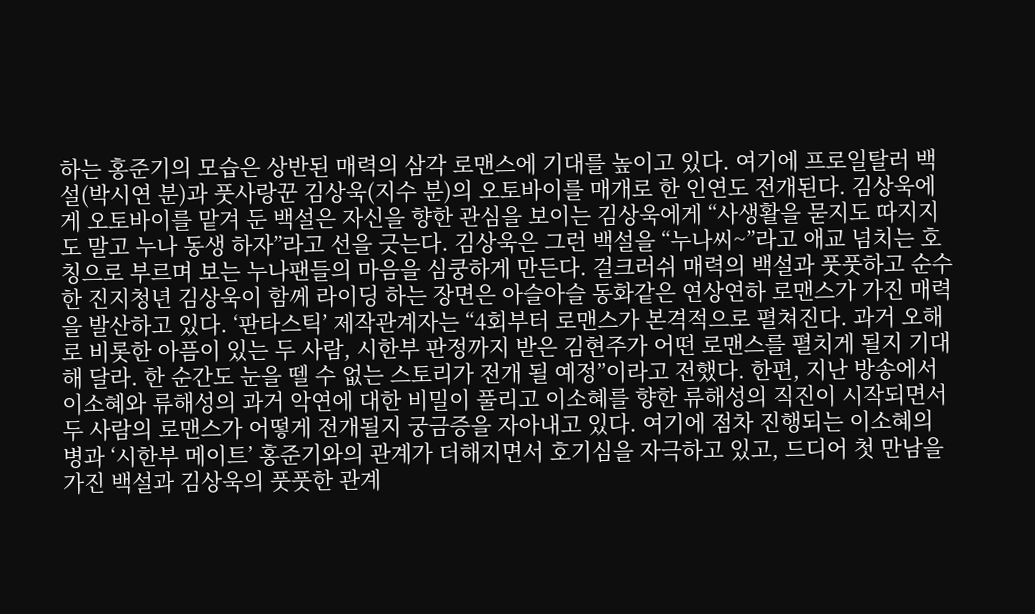하는 홍준기의 모습은 상반된 매력의 삼각 로맨스에 기대를 높이고 있다. 여기에 프로일탈러 백설(박시연 분)과 풋사랑꾼 김상욱(지수 분)의 오토바이를 매개로 한 인연도 전개된다. 김상욱에게 오토바이를 맡겨 둔 백설은 자신을 향한 관심을 보이는 김상욱에게 “사생활을 묻지도 따지지도 말고 누나 동생 하자”라고 선을 긋는다. 김상욱은 그런 백설을 “누나씨~”라고 애교 넘치는 호칭으로 부르며 보는 누나팬들의 마음을 심쿵하게 만든다. 걸크러쉬 매력의 백설과 풋풋하고 순수한 진지청년 김상욱이 함께 라이딩 하는 장면은 아슬아슬 동화같은 연상연하 로맨스가 가진 매력을 발산하고 있다. ‘판타스틱’ 제작관계자는 “4회부터 로맨스가 본격적으로 펼쳐진다. 과거 오해로 비롯한 아픔이 있는 두 사람, 시한부 판정까지 받은 김현주가 어떤 로맨스를 펼치게 될지 기대해 달라. 한 순간도 눈을 뗄 수 없는 스토리가 전개 될 예정”이라고 전했다. 한편, 지난 방송에서 이소혜와 류해성의 과거 악연에 대한 비밀이 풀리고 이소혜를 향한 류해성의 직진이 시작되면서 두 사람의 로맨스가 어떻게 전개될지 궁금증을 자아내고 있다. 여기에 점차 진행되는 이소혜의 병과 ‘시한부 메이트’ 홍준기와의 관계가 더해지면서 호기심을 자극하고 있고, 드디어 첫 만남을 가진 백설과 김상욱의 풋풋한 관계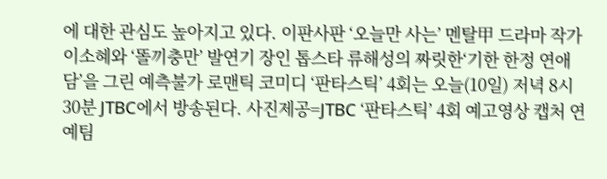에 대한 관심도 높아지고 있다. 이판사판 ‘오늘만 사는’ 멘탈甲 드라마 작가 이소혜와 ‘똘끼충만’ 발연기 장인 톱스타 류해성의 짜릿한‘기한 한정 연애담’을 그린 예측불가 로맨틱 코미디 ‘판타스틱’ 4회는 오늘(10일) 저녁 8시 30분 JTBC에서 방송된다. 사진제공=JTBC ‘판타스틱’ 4회 예고영상 캡처 연예팀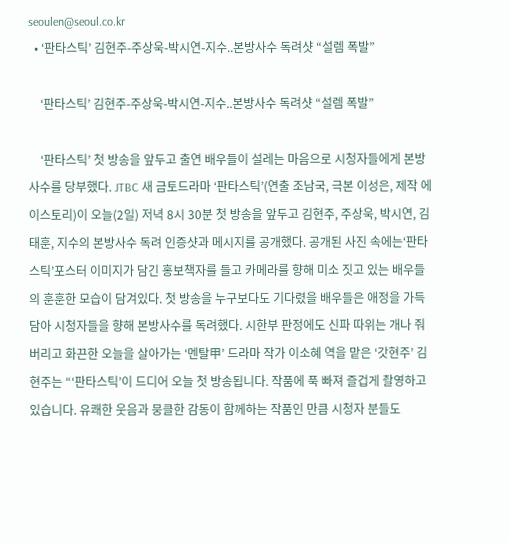seoulen@seoul.co.kr
  • ‘판타스틱’ 김현주-주상욱-박시연-지수..본방사수 독려샷 “설렘 폭발”

    ‘판타스틱’ 김현주-주상욱-박시연-지수..본방사수 독려샷 “설렘 폭발”

    ‘판타스틱’ 첫 방송을 앞두고 출연 배우들이 설레는 마음으로 시청자들에게 본방사수를 당부했다. JTBC 새 금토드라마 ‘판타스틱’(연출 조남국, 극본 이성은, 제작 에이스토리)이 오늘(2일) 저녁 8시 30분 첫 방송을 앞두고 김현주, 주상욱, 박시연, 김태훈, 지수의 본방사수 독려 인증샷과 메시지를 공개했다. 공개된 사진 속에는‘판타스틱’포스터 이미지가 담긴 홍보책자를 들고 카메라를 향해 미소 짓고 있는 배우들의 훈훈한 모습이 담겨있다. 첫 방송을 누구보다도 기다렸을 배우들은 애정을 가득 담아 시청자들을 향해 본방사수를 독려했다. 시한부 판정에도 신파 따위는 개나 줘 버리고 화끈한 오늘을 살아가는 ‘멘탈甲’ 드라마 작가 이소혜 역을 맡은 ‘갓현주’ 김현주는 “‘판타스틱’이 드디어 오늘 첫 방송됩니다. 작품에 푹 빠져 즐겁게 촬영하고 있습니다. 유쾌한 웃음과 뭉클한 감동이 함께하는 작품인 만큼 시청자 분들도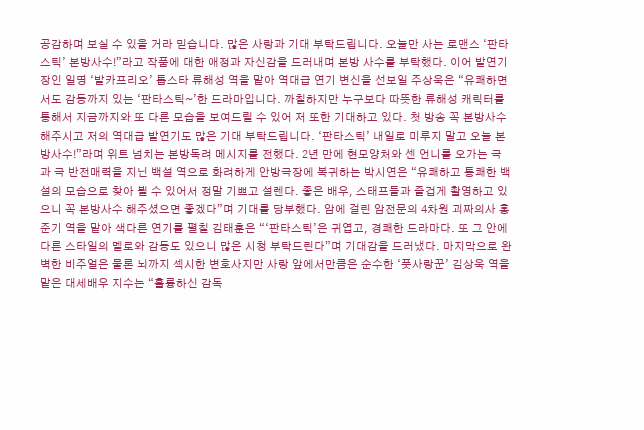공감하며 보실 수 있을 거라 믿습니다. 많은 사랑과 기대 부탁드립니다. 오늘만 사는 로맨스 ‘판타스틱’ 본방사수!”라고 작품에 대한 애정과 자신감을 드러내며 본방 사수를 부탁했다. 이어 발연기 장인 일명 ‘발카프리오’ 톱스타 류해성 역을 맡아 역대급 연기 변신을 선보일 주상욱은 “유쾌하면서도 감동까지 있는 ‘판타스틱~’한 드라마입니다. 까칠하지만 누구보다 따뜻한 류해성 캐릭터를 통해서 지금까지와 또 다른 모습을 보여드릴 수 있어 저 또한 기대하고 있다. 첫 방송 꼭 본방사수 해주시고 저의 역대급 발연기도 많은 기대 부탁드립니다. ‘판타스틱’ 내일로 미루지 말고 오늘 본방사수!”라며 위트 넘치는 본방독려 메시지를 전했다. 2년 만에 현모양처와 센 언니를 오가는 극과 극 반전매력을 지닌 백설 역으로 화려하게 안방극장에 복귀하는 박시연은 “유쾌하고 통쾌한 백설의 모습으로 찾아 뵐 수 있어서 정말 기쁘고 설렌다. 좋은 배우, 스태프들과 즐겁게 촬영하고 있으니 꼭 본방사수 해주셨으면 좋겠다”며 기대를 당부했다. 암에 걸린 암전문의 4차원 괴짜의사 홍준기 역을 맡아 색다른 연기를 펼칠 김태훈은 “‘판타스틱’은 귀엽고, 경쾌한 드라마다. 또 그 안에 다른 스타일의 멜로와 감동도 있으니 많은 시청 부탁드린다”며 기대감을 드러냈다. 마지막으로 완벽한 비주얼은 물론 뇌까지 섹시한 변호사지만 사랑 앞에서만큼은 순수한 ‘풋사랑꾼’ 김상욱 역을 맡은 대세배우 지수는 “훌륭하신 감독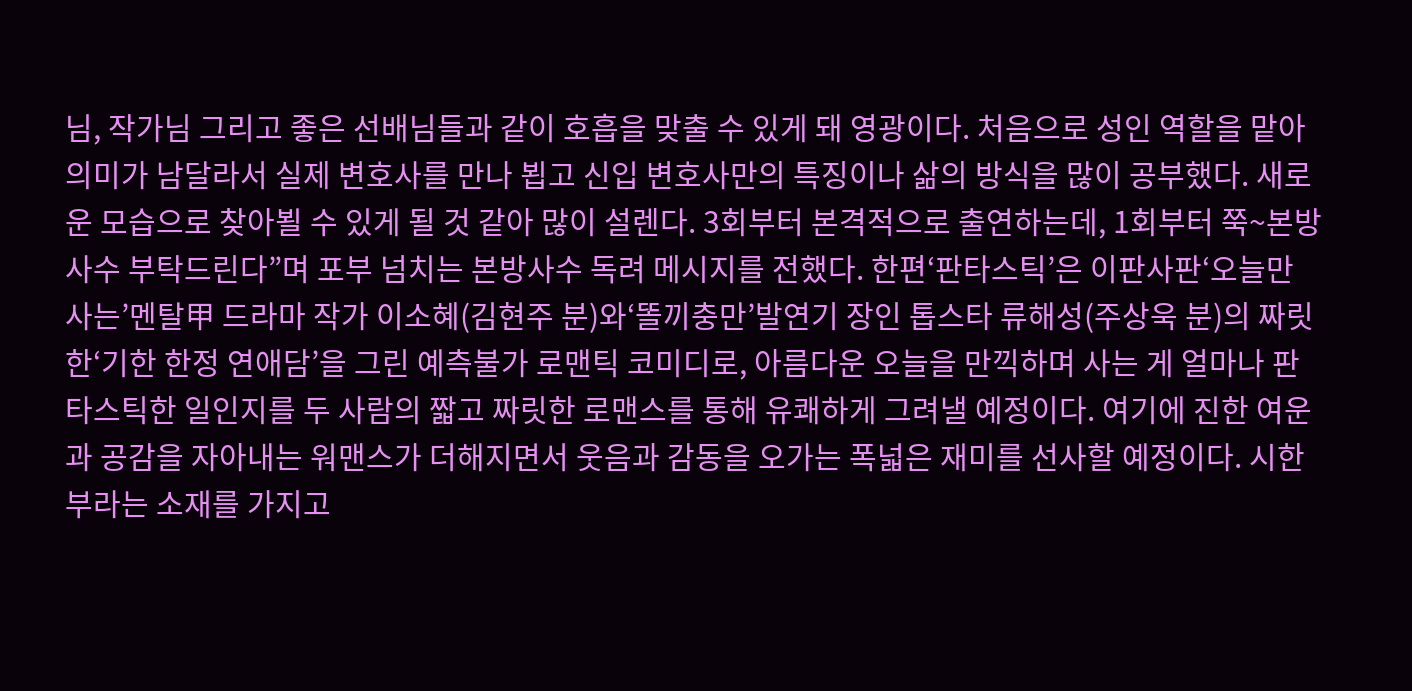님, 작가님 그리고 좋은 선배님들과 같이 호흡을 맞출 수 있게 돼 영광이다. 처음으로 성인 역할을 맡아 의미가 남달라서 실제 변호사를 만나 뵙고 신입 변호사만의 특징이나 삶의 방식을 많이 공부했다. 새로운 모습으로 찾아뵐 수 있게 될 것 같아 많이 설렌다. 3회부터 본격적으로 출연하는데, 1회부터 쭉~본방사수 부탁드린다”며 포부 넘치는 본방사수 독려 메시지를 전했다. 한편‘판타스틱’은 이판사판‘오늘만 사는’멘탈甲 드라마 작가 이소혜(김현주 분)와‘똘끼충만’발연기 장인 톱스타 류해성(주상욱 분)의 짜릿한‘기한 한정 연애담’을 그린 예측불가 로맨틱 코미디로, 아름다운 오늘을 만끽하며 사는 게 얼마나 판타스틱한 일인지를 두 사람의 짧고 짜릿한 로맨스를 통해 유쾌하게 그려낼 예정이다. 여기에 진한 여운과 공감을 자아내는 워맨스가 더해지면서 웃음과 감동을 오가는 폭넓은 재미를 선사할 예정이다. 시한부라는 소재를 가지고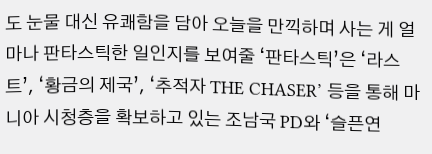도 눈물 대신 유쾌함을 담아 오늘을 만끽하며 사는 게 얼마나 판타스틱한 일인지를 보여줄 ‘판타스틱’은 ‘라스트’, ‘황금의 제국’, ‘추적자 THE CHASER’ 등을 통해 마니아 시청층을 확보하고 있는 조남국 PD와 ‘슬픈연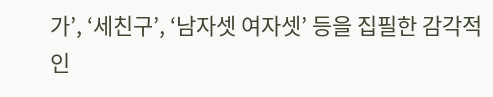가’, ‘세친구’, ‘남자셋 여자셋’ 등을 집필한 감각적인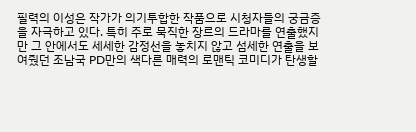필력의 이성은 작가가 의기투합한 작품으로 시청자들의 궁금증을 자극하고 있다. 특히 주로 묵직한 장르의 드라마를 연출했지만 그 안에서도 세세한 감정선을 놓치지 않고 섬세한 연출을 보여줬던 조남국 PD만의 색다른 매력의 로맨틱 코미디가 탄생할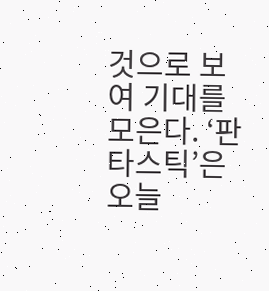것으로 보여 기대를 모은다. ‘판타스틱’은 오늘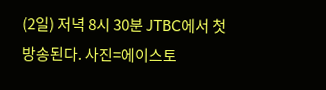(2일) 저녁 8시 30분 JTBC에서 첫 방송된다. 사진=에이스토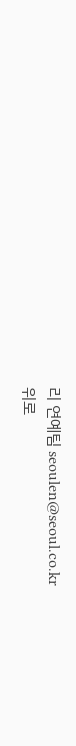리 연예팀 seoulen@seoul.co.kr
위로